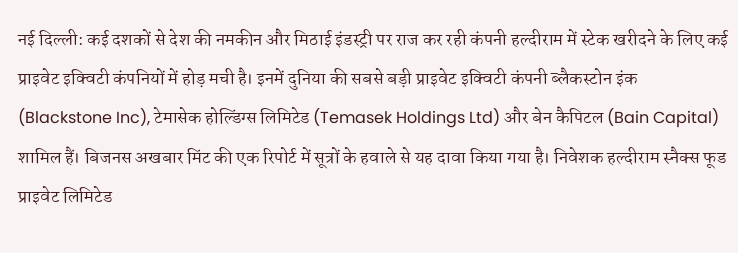नई दिल्ली: कई दशकों से देश की नमकीन और मिठाई इंडस्ट्री पर राज कर रही कंपनी हल्दीराम में स्टेक खरीदने के लिए कई प्राइवेट इक्विटी कंपनियों में होड़ मची है। इनमें दुनिया की सबसे बड़ी प्राइवेट इक्विटी कंपनी ब्लैकस्टोन इंक (Blackstone Inc), टेमासेक होल्डिंग्स लिमिटेड (Temasek Holdings Ltd) और बेन कैपिटल (Bain Capital) शामिल हैं। बिजनस अखबार मिंट की एक रिपोर्ट में सूत्रों के हवाले से यह दावा किया गया है। निवेशक हल्दीराम स्नैक्स फूड प्राइवेट लिमिटेड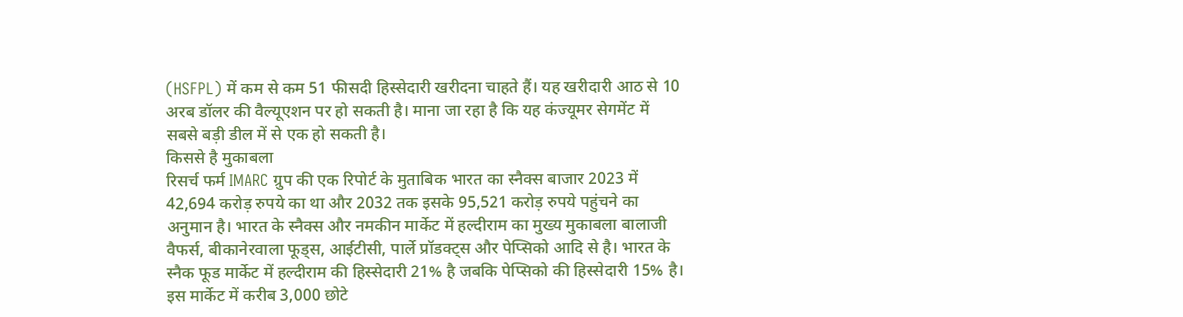(HSFPL) में कम से कम 51 फीसदी हिस्सेदारी खरीदना चाहते हैं। यह खरीदारी आठ से 10 अरब डॉलर की वैल्यूएशन पर हो सकती है। माना जा रहा है कि यह कंज्यूमर सेगमेंट में सबसे बड़ी डील में से एक हो सकती है।
किससे है मुकाबला
रिसर्च फर्म IMARC ग्रुप की एक रिपोर्ट के मुताबिक भारत का स्नैक्स बाजार 2023 में 42,694 करोड़ रुपये का था और 2032 तक इसके 95,521 करोड़ रुपये पहुंचने का अनुमान है। भारत के स्नैक्स और नमकीन मार्केट में हल्दीराम का मुख्य मुकाबला बालाजी वैफर्स, बीकानेरवाला फूड्स, आईटीसी, पार्ले प्रॉडक्ट्स और पेप्सिको आदि से है। भारत के स्नैक फूड मार्केट में हल्दीराम की हिस्सेदारी 21% है जबकि पेप्सिको की हिस्सेदारी 15% है। इस मार्केट में करीब 3,000 छोटे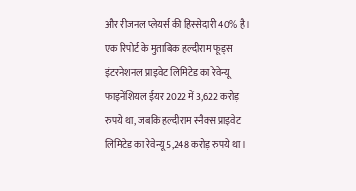और रीजनल प्लेयर्स की हिस्सेदारी 40% है। एक रिपोर्ट के मुताबिक हल्दीराम फूड्स इंटरनेशनल प्राइवेट लिमिटेड का रेवेन्यू फाइनेंशियल ईयर 2022 में 3,622 करोड़ रुपये था, जबकि हल्दीराम स्नैक्स प्राइवेट लिमिटेड का रेवेन्यू 5,248 करोड़ रुपये था।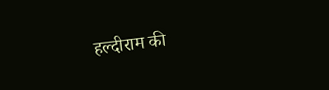हल्दीराम की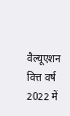वैल्यूएशन वित्त वर्ष 2022 में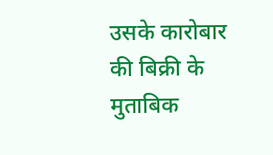उसके कारोबार की बिक्री के मुताबिक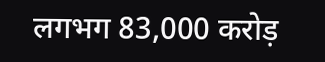लगभग 83,000 करोड़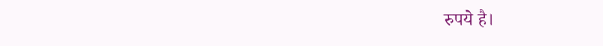रुपये है।